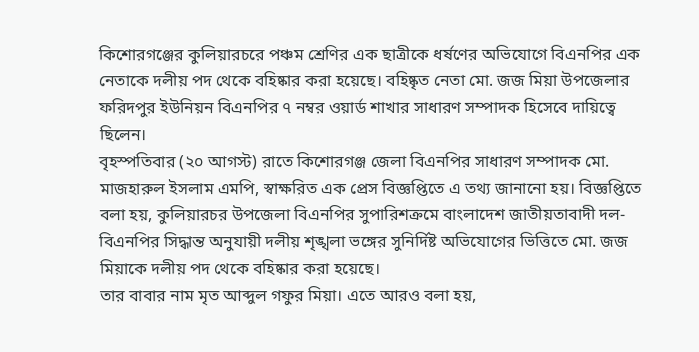কিশোরগঞ্জের কুলিয়ারচরে পঞ্চম শ্রেণির এক ছাত্রীকে ধর্ষণের অভিযোগে বিএনপির এক নেতাকে দলীয় পদ থেকে বহিষ্কার করা হয়েছে। বহিষ্কৃত নেতা মো. জজ মিয়া উপজেলার ফরিদপুর ইউনিয়ন বিএনপির ৭ নম্বর ওয়ার্ড শাখার সাধারণ সম্পাদক হিসেবে দায়িত্বে ছিলেন।
বৃহস্পতিবার (২০ আগস্ট) রাতে কিশোরগঞ্জ জেলা বিএনপির সাধারণ সম্পাদক মো. মাজহারুল ইসলাম এমপি, স্বাক্ষরিত এক প্রেস বিজ্ঞপ্তিতে এ তথ্য জানানো হয়। বিজ্ঞপ্তিতে বলা হয়, কুলিয়ারচর উপজেলা বিএনপির সুপারিশক্রমে বাংলাদেশ জাতীয়তাবাদী দল-বিএনপির সিদ্ধান্ত অনুযায়ী দলীয় শৃঙ্খলা ভঙ্গের সুনির্দিষ্ট অভিযোগের ভিত্তিতে মো. জজ মিয়াকে দলীয় পদ থেকে বহিষ্কার করা হয়েছে।
তার বাবার নাম মৃত আব্দুল গফুর মিয়া। এতে আরও বলা হয়,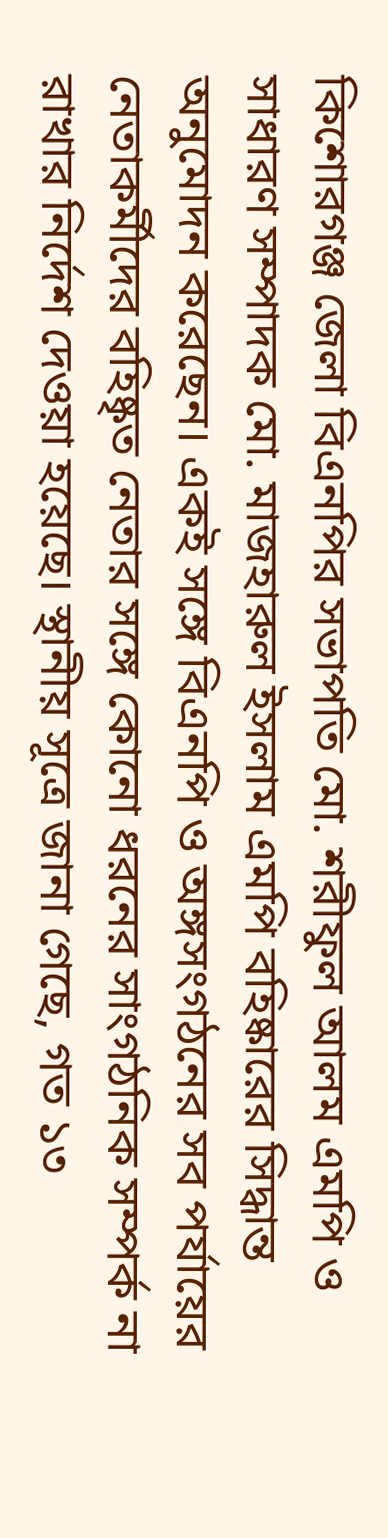কিশোরগঞ্জ জেলা বিএনপির সভাপতি মো. শরীফুল আলম এমপি ও সাধারণ সম্পাদক মো. মাজহারুল ইসলাম এমপি বহিষ্কারের সিদ্ধান্ত অনুমোদন করেছেন। একই সঙ্গে বিএনপি ও অঙ্গসংগঠনের সব পর্যায়ের নেতাকর্মীদের বহিষ্কৃত নেতার সঙ্গে কোনো ধরনের সাংগঠনিক সম্পর্ক না রাখার নির্দেশ দেওয়া হয়েছে। স্থানীয় সূত্রে জানা গেছে, গত ১৩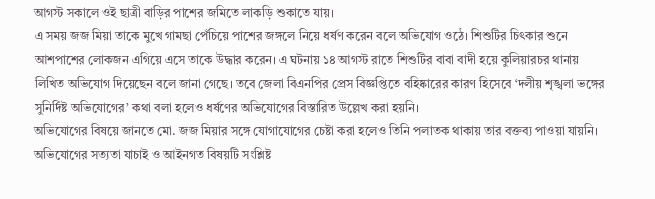আগস্ট সকালে ওই ছাত্রী বাড়ির পাশের জমিতে লাকড়ি শুকাতে যায়।
এ সময় জজ মিয়া তাকে মুখে গামছা পেঁচিয়ে পাশের জঙ্গলে নিয়ে ধর্ষণ করেন বলে অভিযোগ ওঠে। শিশুটির চিৎকার শুনে আশপাশের লোকজন এগিয়ে এসে তাকে উদ্ধার করেন। এ ঘটনায় ১৪ আগস্ট রাতে শিশুটির বাবা বাদী হয়ে কুলিয়ারচর থানায় লিখিত অভিযোগ দিয়েছেন বলে জানা গেছে। তবে জেলা বিএনপির প্রেস বিজ্ঞপ্তিতে বহিষ্কারের কারণ হিসেবে ‘দলীয় শৃঙ্খলা ভঙ্গের সুনির্দিষ্ট অভিযোগের’ কথা বলা হলেও ধর্ষণের অভিযোগের বিস্তারিত উল্লেখ করা হয়নি।
অভিযোগের বিষয়ে জানতে মো. জজ মিয়ার সঙ্গে যোগাযোগের চেষ্টা করা হলেও তিনি পলাতক থাকায় তার বক্তব্য পাওয়া যায়নি। অভিযোগের সত্যতা যাচাই ও আইনগত বিষয়টি সংশ্লিষ্ট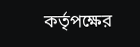কর্তৃপক্ষের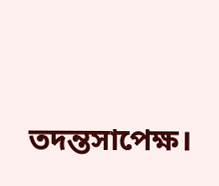তদন্তসাপেক্ষ।